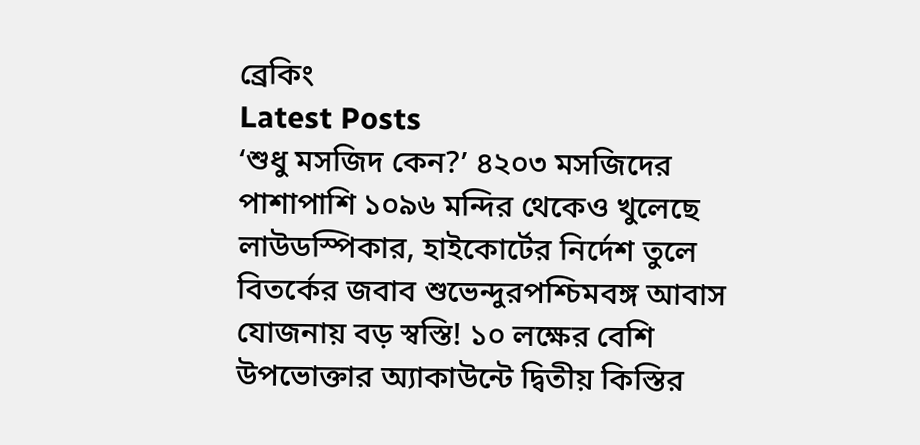ব্রেকিং
Latest Posts
‘শুধু মসজিদ কেন?’ ৪২০৩ মসজিদের পাশাপাশি ১০৯৬ মন্দির থেকেও খুলেছে লাউডস্পিকার, হাইকোর্টের নির্দেশ তুলে বিতর্কের জবাব শুভেন্দুরপশ্চিমবঙ্গ আবাস যোজনায় বড় স্বস্তি! ১০ লক্ষের বেশি উপভোক্তার অ্যাকাউন্টে দ্বিতীয় কিস্তির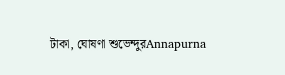টাকা, ঘোষণা শুভেন্দুরAnnapurna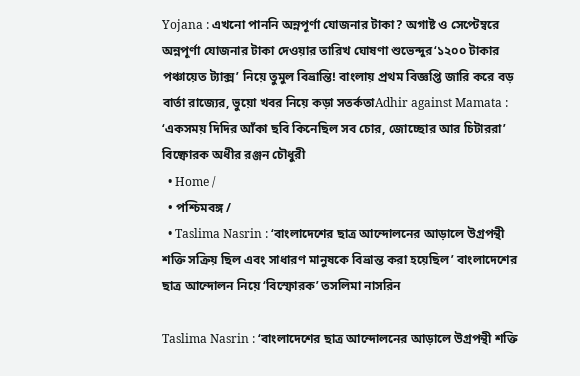Yojana : এখনো পাননি অন্নপূর্ণা যোজনার টাকা? অগাষ্ট ও সেপ্টেম্বরে অন্নপূর্ণা যোজনার টাকা দেওয়ার তারিখ ঘোষণা শুভেন্দুর‘১২০০ টাকার পঞ্চায়েত ট্যাক্স’ নিয়ে তুমুল বিভ্রান্তি! বাংলায় প্রথম বিজ্ঞপ্তি জারি করে বড় বার্তা রাজ্যের, ভুয়ো খবর নিয়ে কড়া সতর্কতাAdhir against Mamata : ‘একসময় দিদির আঁকা ছবি কিনেছিল সব চোর, জোচ্ছোর আর চিটাররা’ বিষ্ফোরক অধীর রঞ্জন চৌধুরী
  • Home /
  • পশ্চিমবঙ্গ /
  • Taslima Nasrin : ‘বাংলাদেশের ছাত্র আন্দোলনের আড়ালে উগ্রপন্থী শক্তি সক্রিয় ছিল এবং সাধারণ মানুষকে বিভ্রান্ত করা হয়েছিল’ বাংলাদেশের ছাত্র আন্দোলন নিয়ে ‘বিস্ফোরক’ তসলিমা নাসরিন

Taslima Nasrin : ‘বাংলাদেশের ছাত্র আন্দোলনের আড়ালে উগ্রপন্থী শক্তি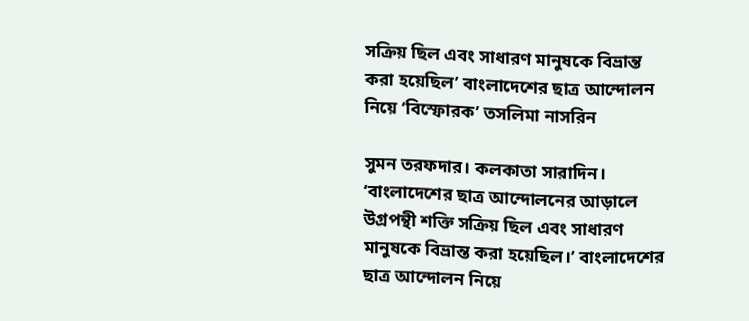সক্রিয় ছিল এবং সাধারণ মানুষকে বিভ্রান্ত করা হয়েছিল’ বাংলাদেশের ছাত্র আন্দোলন নিয়ে ‘বিস্ফোরক’ তসলিমা নাসরিন

সুমন তরফদার। কলকাতা সারাদিন। ‘বাংলাদেশের ছাত্র আন্দোলনের আড়ালে উগ্রপন্থী শক্তি সক্রিয় ছিল এবং সাধারণ মানুষকে বিভ্রান্ত করা হয়েছিল।’ বাংলাদেশের ছাত্র আন্দোলন নিয়ে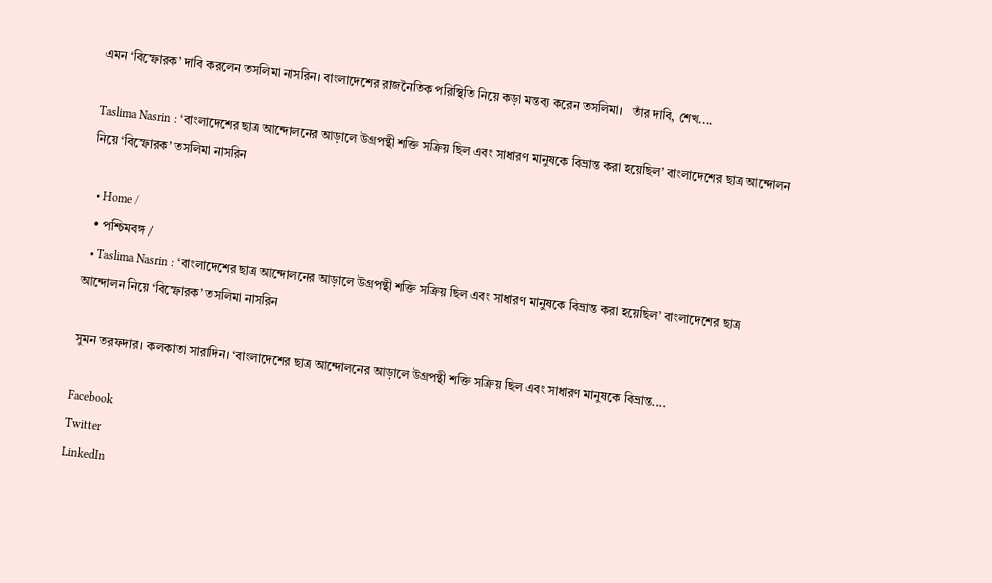এমন ‘বিস্ফোরক’ দাবি করলেন তসলিমা নাসরিন। বাংলাদেশের রাজনৈতিক পরিস্থিতি নিয়ে কড়া মন্তব্য করেন তসলিমা।   তাঁর দাবি, শেখ....

Taslima Nasrin : ‘বাংলাদেশের ছাত্র আন্দোলনের আড়ালে উগ্রপন্থী শক্তি সক্রিয় ছিল এবং সাধারণ মানুষকে বিভ্রান্ত করা হয়েছিল’ বাংলাদেশের ছাত্র আন্দোলন নিয়ে ‘বিস্ফোরক’ তসলিমা নাসরিন

  • Home /
  • পশ্চিমবঙ্গ /
  • Taslima Nasrin : ‘বাংলাদেশের ছাত্র আন্দোলনের আড়ালে উগ্রপন্থী শক্তি সক্রিয় ছিল এবং সাধারণ মানুষকে বিভ্রান্ত করা হয়েছিল’ বাংলাদেশের ছাত্র আন্দোলন নিয়ে ‘বিস্ফোরক’ তসলিমা নাসরিন

সুমন তরফদার। কলকাতা সারাদিন। ‘বাংলাদেশের ছাত্র আন্দোলনের আড়ালে উগ্রপন্থী শক্তি সক্রিয় ছিল এবং সাধারণ মানুষকে বিভ্রান্ত....

Facebook
Twitter
LinkedIn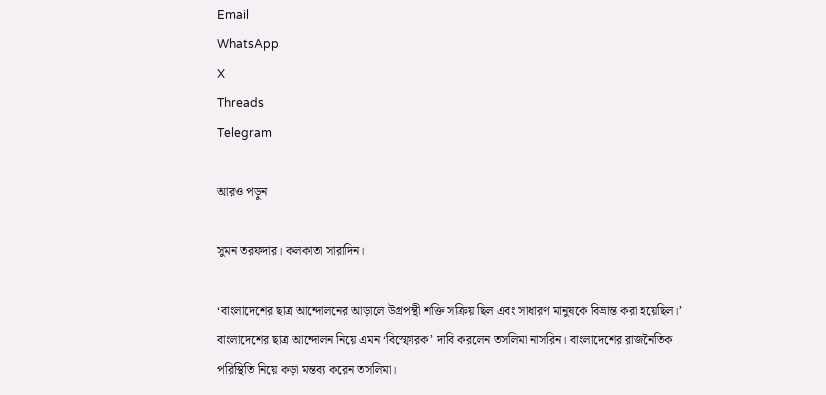Email
WhatsApp
X
Threads
Telegram

আরও পড়ুন

সুমন তরফদার। কলকাতা সারাদিন।

‘বাংলাদেশের ছাত্র আন্দোলনের আড়ালে উগ্রপন্থী শক্তি সক্রিয় ছিল এবং সাধারণ মানুষকে বিভ্রান্ত করা হয়েছিল।’ বাংলাদেশের ছাত্র আন্দোলন নিয়ে এমন ‘বিস্ফোরক’ দাবি করলেন তসলিমা নাসরিন। বাংলাদেশের রাজনৈতিক পরিস্থিতি নিয়ে কড়া মন্তব্য করেন তসলিমা।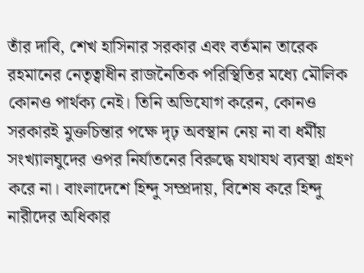তাঁর দাবি, শেখ হাসিনার সরকার এবং বর্তমান তারেক রহমানের নেতৃত্বাধীন রাজনৈতিক পরিস্থিতির মধ্যে মৌলিক কোনও পার্থক্য নেই। তিনি অভিযোগ করেন, কোনও সরকারই মুক্তচিন্তার পক্ষে দৃঢ় অবস্থান নেয় না বা ধর্মীয় সংখ্যালঘুদের ওপর নির্যাতনের বিরুদ্ধে যথাযথ ব্যবস্থা গ্রহণ করে না। বাংলাদেশে হিন্দু সম্প্রদায়, বিশেষ করে হিন্দু নারীদের অধিকার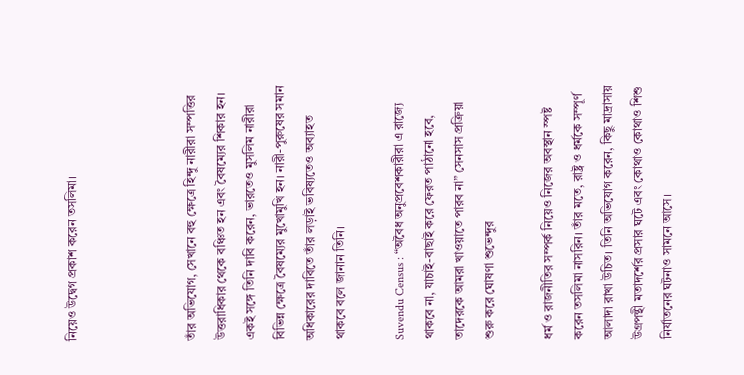নিয়েও উদ্বেগ প্রকাশ করেন তসলিমা।



তাঁর অভিযোগ, সেখানে বহু ক্ষেত্রে হিন্দু নারীরা সম্পত্তির উত্তরাধিকার থেকে বঞ্চিত হন এবং বৈষম্যের শিকার হন। একই সঙ্গে তিনি দাবি করেন, ভারতেও মুসলিম নারীরা বিভিন্ন ক্ষেত্রে বৈষম্যের মুখোমুখি হন। নারী-পুরুষের সমান অধিকারের দাবিতে তাঁর লড়াই ভবিষ্যতেও অব্যাহত থাকবে বলে জানান তিনি।

Suvendu Census : “অবৈধ অনুপ্রবেশকারীরা এ রাজ্যে থাকবে না, যাচাই-বাছাই করে ফেরত পাঠানো হবে, তাদেরকে আমরা খাওয়াতে পারব না” সেনসাস প্রক্রিয়া শুরু করে ঘোষণা শুভেন্দুর

ধর্ম ও রাজনীতির সম্পর্ক নিয়েও নিজের অবস্থান স্পষ্ট করেন তসলিমা নাসরিন। তাঁর মতে, রাষ্ট্র ও ধর্মকে সম্পূর্ণ আলাদা রাখা উচিত। তিনি অভিযোগ করেন, কিছু মাদ্রাসায় উগ্রপন্থী মতাদর্শের প্রসার ঘটে এবং কোথাও কোথাও শিশু নির্যাতনের ঘটনাও সামনে আসে।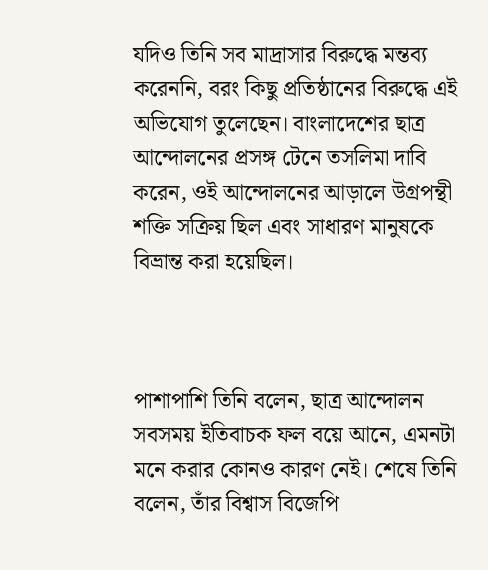যদিও তিনি সব মাদ্রাসার বিরুদ্ধে মন্তব্য করেননি, বরং কিছু প্রতিষ্ঠানের বিরুদ্ধে এই অভিযোগ তুলেছেন। বাংলাদেশের ছাত্র আন্দোলনের প্রসঙ্গ টেনে তসলিমা দাবি করেন, ওই আন্দোলনের আড়ালে উগ্রপন্থী শক্তি সক্রিয় ছিল এবং সাধারণ মানুষকে বিভ্রান্ত করা হয়েছিল।



পাশাপাশি তিনি বলেন, ছাত্র আন্দোলন সবসময় ইতিবাচক ফল বয়ে আনে, এমনটা মনে করার কোনও কারণ নেই। শেষে তিনি বলেন, তাঁর বিশ্বাস বিজেপি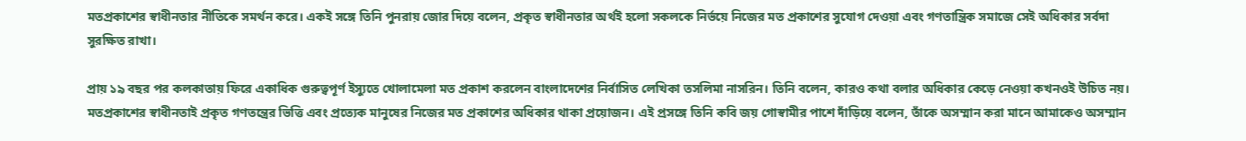মতপ্রকাশের স্বাধীনতার নীতিকে সমর্থন করে। একই সঙ্গে তিনি পুনরায় জোর দিয়ে বলেন, প্রকৃত স্বাধীনতার অর্থই হলো সকলকে নির্ভয়ে নিজের মত প্রকাশের সুযোগ দেওয়া এবং গণতান্ত্রিক সমাজে সেই অধিকার সর্বদা সুরক্ষিত রাখা।

প্রায় ১৯ বছর পর কলকাতায় ফিরে একাধিক গুরুত্বপূর্ণ ইস্যুতে খোলামেলা মত প্রকাশ করলেন বাংলাদেশের নির্বাসিত লেখিকা তসলিমা নাসরিন। তিনি বলেন, কারও কথা বলার অধিকার কেড়ে নেওয়া কখনওই উচিত নয়। মতপ্রকাশের স্বাধীনতাই প্রকৃত গণতন্ত্রের ভিত্তি এবং প্রত্যেক মানুষের নিজের মত প্রকাশের অধিকার থাকা প্রয়োজন। এই প্রসঙ্গে তিনি কবি জয় গোস্বামীর পাশে দাঁড়িয়ে বলেন, তাঁকে অসম্মান করা মানে আমাকেও অসম্মান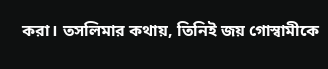করা। তসলিমার কথায়, তিনিই জয় গোস্বামীকে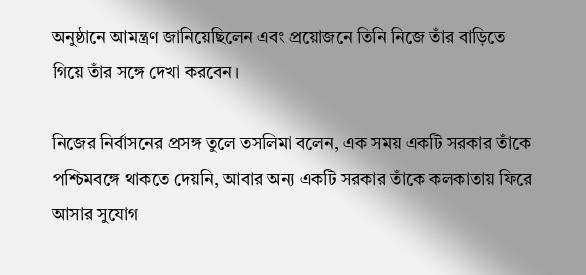অনুষ্ঠানে আমন্ত্রণ জানিয়েছিলেন এবং প্রয়োজনে তিনি নিজে তাঁর বাড়িতে গিয়ে তাঁর সঙ্গে দেখা করবেন।

নিজের নির্বাসনের প্রসঙ্গ তুলে তসলিমা বলেন, এক সময় একটি সরকার তাঁকে পশ্চিমবঙ্গে থাকতে দেয়নি, আবার অন্য একটি সরকার তাঁকে কলকাতায় ফিরে আসার সুযোগ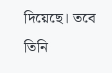দিয়েছে। তবে তিনি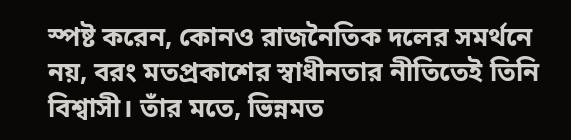স্পষ্ট করেন, কোনও রাজনৈতিক দলের সমর্থনে নয়, বরং মতপ্রকাশের স্বাধীনতার নীতিতেই তিনি বিশ্বাসী। তাঁর মতে, ভিন্নমত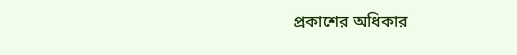প্রকাশের অধিকার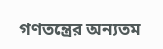গণতন্ত্রের অন্যতম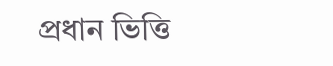প্রধান ভিত্তি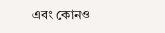এবং কোনও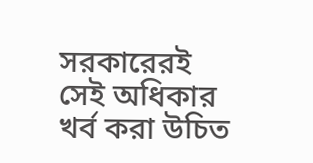সরকারেরই সেই অধিকার খর্ব করা উচিত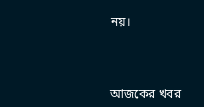নয়।



আজকের খবর